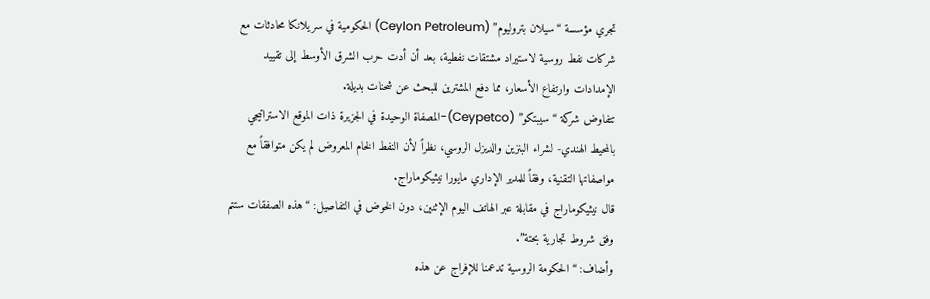تجري مؤسسة “سيلان بتروليوم” (Ceylon Petroleum) الحكومية في سريلانكا محادثات مع شركات نفط روسية لاستيراد مشتقات نفطية، بعد أن أدت حرب الشرق الأوسط إلى تقييد الإمدادات وارتفاع الأسعار، مما دفع المشترين للبحث عن شحنات بديلة.
تتفاوض شركة “سيبتكو” (Ceypetco)-المصفاة الوحيدة في الجزيرة ذات الموقع الاستراتيجي بالمحيط الهندي- لشراء البنزين والديزل الروسي، نظراً لأن النفط الخام المعروض لم يكن متوافقاً مع مواصفاتها التقنية، وفقاً للمدير الإداري مايورا نيثيكوماراج.
قال نيثيكوماراج في مقابلة عبر الهاتف اليوم الإثنين، دون الخوض في التفاصيل: “هذه الصفقات ستتم وفق شروط تجارية بحتة”.
وأضاف: “الحكومة الروسية تدعمنا للإفراج عن هذه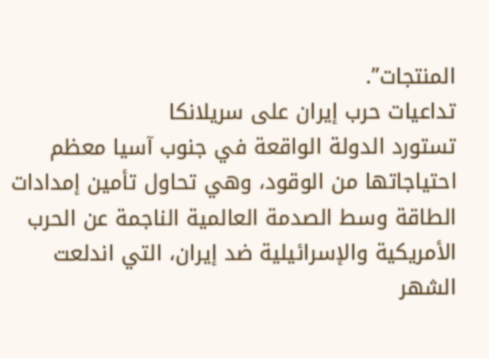المنتجات”.
تداعيات حرب إيران على سريلانكا
تستورد الدولة الواقعة في جنوب آسيا معظم احتياجاتها من الوقود، وهي تحاول تأمين إمدادات الطاقة وسط الصدمة العالمية الناجمة عن الحرب الأمريكية والإسرائيلية ضد إيران، التي اندلعت الشهر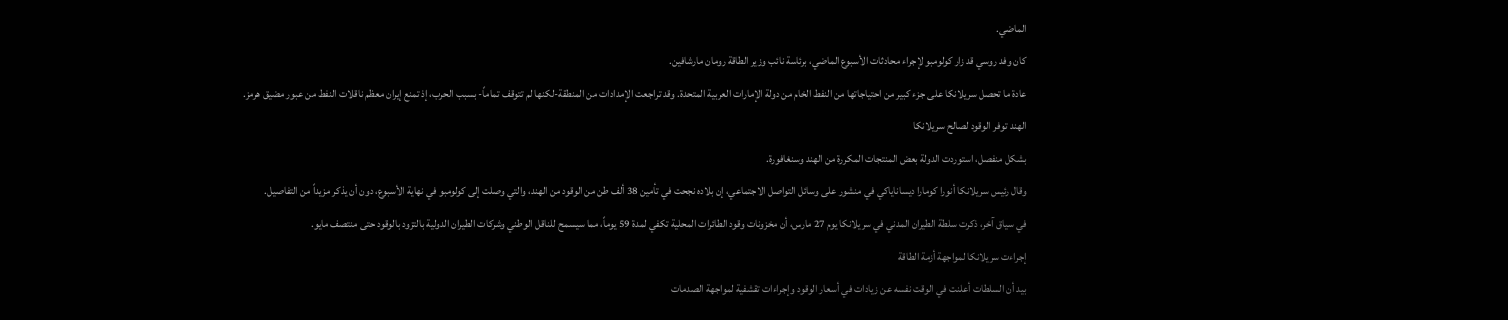الماضي.
كان وفد روسي قد زار كولومبو لإجراء محادثات الأسبوع الماضي، برئاسة نائب وزير الطاقة رومان مارشافين.
عادة ما تحصل سريلانكا على جزء كبير من احتياجاتها من النفط الخام من دولة الإمارات العربية المتحدة. وقد تراجعت الإمدادات من المنطقة-لكنها لم تتوقف تماماً- بسبب الحرب، إذ تمنع إيران معظم ناقلات النفط من عبور مضيق هرمز.
الهند توفر الوقود لصالح سريلانكا
بشكل منفصل، استوردت الدولة بعض المنتجات المكررة من الهند وسنغافورة.
وقال رئيس سريلانكا أنورا كومارا ديساناياكي في منشور على وسائل التواصل الاجتماعي، إن بلاده نجحت في تأمين 38 ألف طن من الوقود من الهند، والتي وصلت إلى كولومبو في نهاية الأسبوع، دون أن يذكر مزيداً من التفاصيل.
في سياق آخر، ذكرت سلطة الطيران المدني في سريلانكا يوم 27 مارس، أن مخزونات وقود الطائرات المحلية تكفي لمدة 59 يوماً، مما سيسمح للناقل الوطني وشركات الطيران الدولية بالتزود بالوقود حتى منتصف مايو.
إجراءت سريلانكا لمواجهة أزمة الطاقة
بيد أن السلطات أعلنت في الوقت نفسه عن زيادات في أسعار الوقود وإجراءات تقشفية لمواجهة الصدمات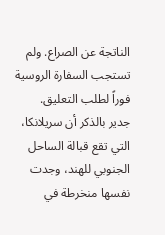الناتجة عن الصراع. ولم تستجب السفارة الروسية فوراً لطلب التعليق.
جدير بالذكر أن سريلانكا، التي تقع قبالة الساحل الجنوبي للهند، وجدت نفسها منخرطة في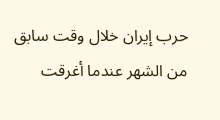حرب إيران خلال وقت سابق من الشهر عندما أغرقت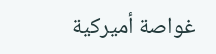غواصة أميركية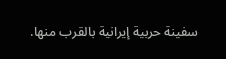سفينة حربية إيرانية بالقرب منها.